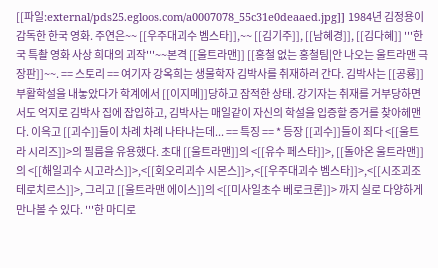[[파일:external/pds25.egloos.com/a0007078_55c31e0deaaed.jpg]] 1984년 김정용이 감독한 한국 영화. 주연은~~ [[우주대괴수 벰스타]],~~ [[김기주]], [[남혜경]], [[김다혜]] '''한국 특촬 영화 사상 희대의 괴작'''~~본격 [[울트라맨]] [[홍철 없는 홍철팀|안 나오는 울트라맨 극장판]]~~. == 스토리 == 여기자 강옥희는 생물학자 김박사를 취재하러 간다. 김박사는 [[공룡]]부활학설을 내놓았다가 학계에서 [[이지메]]당하고 잠적한 상태. 강기자는 취재를 거부당하면서도 억지로 김박사 집에 잡입하고, 김박사는 매일같이 자신의 학설을 입증할 증거를 찾아헤맨다. 이윽고 [[괴수]]들이 차례 차례 나타나는데... == 특징 == * 등장 [[괴수]]들이 죄다 <[[울트라 시리즈]]>의 필름을 유용했다. 초대 [[울트라맨]]의 <[[유수 페스타]]>, [[돌아온 울트라맨]]의 <[[해일괴수 시고라스]]>,<[[회오리괴수 시몬스]]>,<[[우주대괴수 벰스타]]>,<[[시조괴조 테로치르스]]>, 그리고 [[울트라맨 에이스]]의 <[[미사일초수 베로크론]]> 까지 실로 다양하게 만나볼 수 있다. '''한 마디로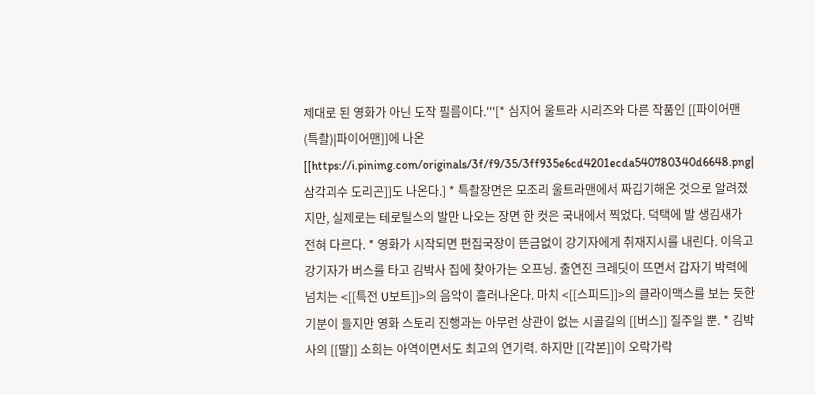제대로 된 영화가 아닌 도작 필름이다.'''[* 심지어 울트라 시리즈와 다른 작품인 [[파이어맨(특촬)|파이어맨]]에 나온 [[https://i.pinimg.com/originals/3f/f9/35/3ff935e6cd4201ecda540780340d6648.png|삼각괴수 도리곤]]도 나온다.] * 특촬장면은 모조리 울트라맨에서 짜깁기해온 것으로 알려졌지만, 실제로는 테로틸스의 발만 나오는 장면 한 컷은 국내에서 찍었다. 덕택에 발 생김새가 전혀 다르다. * 영화가 시작되면 편집국장이 뜬금없이 강기자에게 취재지시를 내린다. 이윽고 강기자가 버스를 타고 김박사 집에 찾아가는 오프닝. 출연진 크레딧이 뜨면서 갑자기 박력에 넘치는 <[[특전 U보트]]>의 음악이 흘러나온다. 마치 <[[스피드]]>의 클라이맥스를 보는 듯한 기분이 들지만 영화 스토리 진행과는 아무런 상관이 없는 시골길의 [[버스]] 질주일 뿐. * 김박사의 [[딸]] 소희는 아역이면서도 최고의 연기력. 하지만 [[각본]]이 오락가락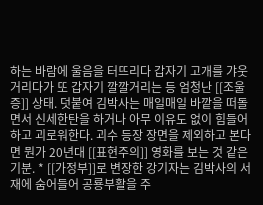하는 바람에 울음을 터뜨리다 갑자기 고개를 갸웃거리다가 또 갑자기 깔깔거리는 등 엄청난 [[조울증]] 상태. 덧붙여 김박사는 매일매일 바깥을 떠돌면서 신세한탄을 하거나 아무 이유도 없이 힘들어하고 괴로워한다. 괴수 등장 장면을 제외하고 본다면 뭔가 20년대 [[표현주의]] 영화를 보는 것 같은 기분. * [[가정부]]로 변장한 강기자는 김박사의 서재에 숨어들어 공룡부활을 주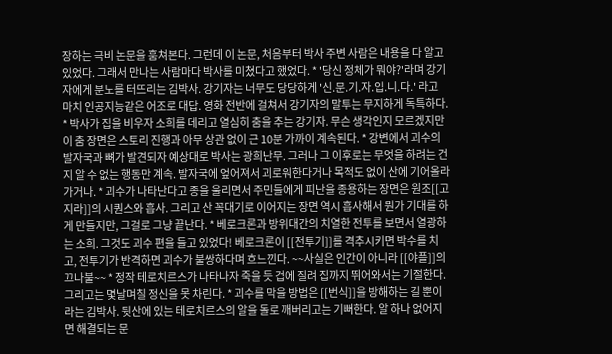장하는 극비 논문을 훔쳐본다. 그런데 이 논문, 처음부터 박사 주변 사람은 내용을 다 알고 있었다. 그래서 만나는 사람마다 박사를 미쳤다고 했었다. * '당신 정체가 뭐야?'라며 강기자에게 분노를 터뜨리는 김박사. 강기자는 너무도 당당하게 '신.문.기.자.입.니.다.' 라고 마치 인공지능같은 어조로 대답. 영화 전반에 걸쳐서 강기자의 말투는 무지하게 독특하다. * 박사가 집을 비우자 소희를 데리고 열심히 춤을 추는 강기자. 무슨 생각인지 모르겠지만 이 춤 장면은 스토리 진행과 아무 상관 없이 근 10분 가까이 계속된다. * 강변에서 괴수의 발자국과 뼈가 발견되자 예상대로 박사는 광희난무. 그러나 그 이후로는 무엇을 하려는 건 지 알 수 없는 행동만 계속. 발자국에 엎어져서 괴로워한다거나 목적도 없이 산에 기어올라가거나. * 괴수가 나타난다고 종을 울리면서 주민들에게 피난을 종용하는 장면은 원조[[고지라]]의 시퀀스와 흡사. 그리고 산 꼭대기로 이어지는 장면 역시 흡사해서 뭔가 기대를 하게 만들지만, 그걸로 그냥 끝난다. * 베로크론과 방위대간의 치열한 전투를 보면서 열광하는 소희. 그것도 괴수 편을 들고 있었다! 베로크론이 [[전투기]]를 격추시키면 박수를 치고, 전투기가 반격하면 괴수가 불쌍하다며 흐느낀다. ~~사실은 인간이 아니라 [[야플]]의 끄나불~~ * 정작 테로치르스가 나타나자 죽을 듯 겁에 질려 집까지 뛰어와서는 기절한다. 그리고는 몇날며칠 정신을 못 차린다. * 괴수를 막을 방법은 [[번식]]을 방해하는 길 뿐이라는 김박사. 뒷산에 있는 테로치르스의 알을 돌로 깨버리고는 기뻐한다. 알 하나 없어지면 해결되는 문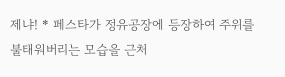제냐! * 페스타가 정유공장에 등장하여 주위를 불태워버리는 모습을 근처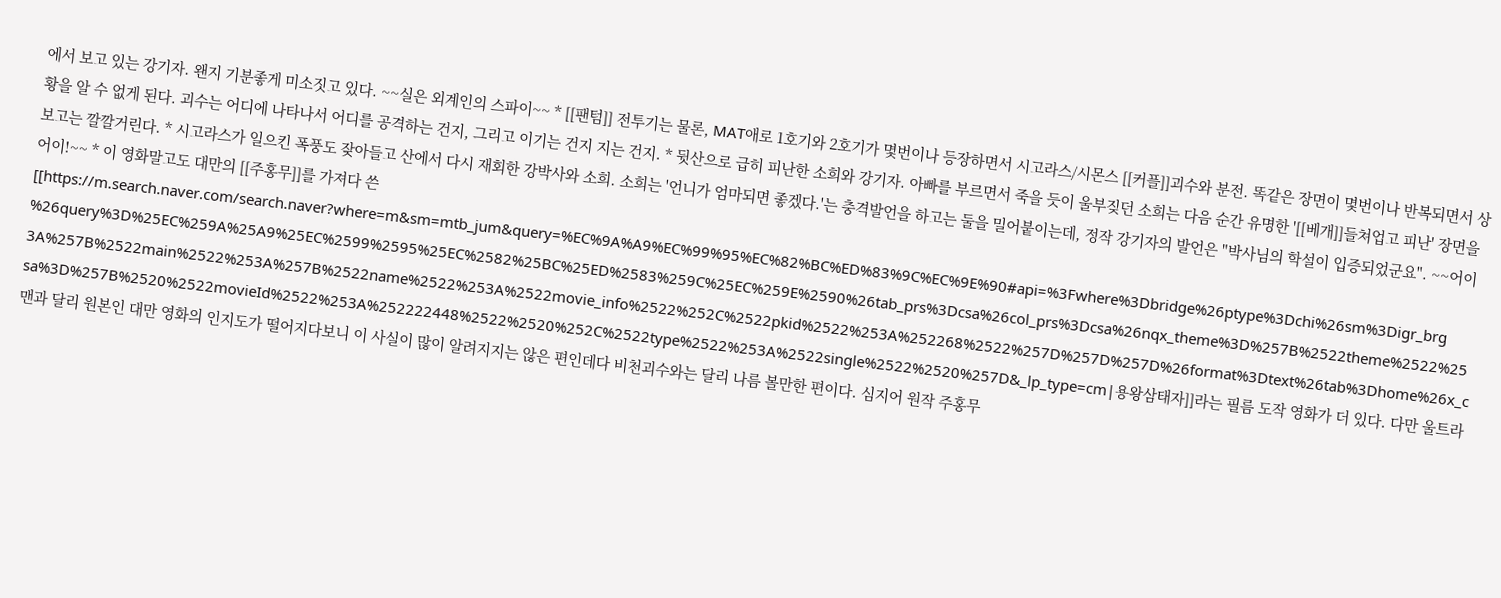에서 보고 있는 강기자. 왠지 기분좋게 미소짓고 있다. ~~실은 외계인의 스파이~~ * [[팬텀]] 전투기는 물론, MAT애로 1호기와 2호기가 몇번이나 등장하면서 시고라스/시몬스 [[커플]]괴수와 분전. 똑같은 장면이 몇번이나 반복되면서 상황을 알 수 없게 된다. 괴수는 어디에 나타나서 어디를 공격하는 건지, 그리고 이기는 건지 지는 건지. * 뒷산으로 급히 피난한 소희와 강기자. 아빠를 부르면서 죽을 듯이 울부짖던 소희는 다음 순간 유명한 '[[베개]]들쳐업고 피난' 장면을 보고는 깔깔거린다. * 시고라스가 일으킨 폭풍도 잦아들고 산에서 다시 재회한 강박사와 소희. 소희는 '언니가 엄마되면 좋겠다.'는 충격발언을 하고는 둘을 밀어붙이는데, 정작 강기자의 발언은 "박사님의 학설이 입증되었군요". ~~어이어이!~~ * 이 영화말고도 대만의 [[주홍무]]를 가져다 쓴 [[https://m.search.naver.com/search.naver?where=m&sm=mtb_jum&query=%EC%9A%A9%EC%99%95%EC%82%BC%ED%83%9C%EC%9E%90#api=%3Fwhere%3Dbridge%26ptype%3Dchi%26sm%3Digr_brg%26query%3D%25EC%259A%25A9%25EC%2599%2595%25EC%2582%25BC%25ED%2583%259C%25EC%259E%2590%26tab_prs%3Dcsa%26col_prs%3Dcsa%26nqx_theme%3D%257B%2522theme%2522%253A%257B%2522main%2522%253A%257B%2522name%2522%253A%2522movie_info%2522%252C%2522pkid%2522%253A%252268%2522%257D%257D%257D%26format%3Dtext%26tab%3Dhome%26x_csa%3D%257B%2520%2522movieId%2522%253A%252222448%2522%2520%252C%2522type%2522%253A%2522single%2522%2520%257D&_lp_type=cm|용왕삼태자]]라는 필름 도작 영화가 더 있다. 다만 울트라맨과 달리 원본인 대만 영화의 인지도가 떨어지다보니 이 사실이 많이 알려지지는 않은 편인데다 비천괴수와는 달리 나름 볼만한 편이다. 심지어 원작 주홍무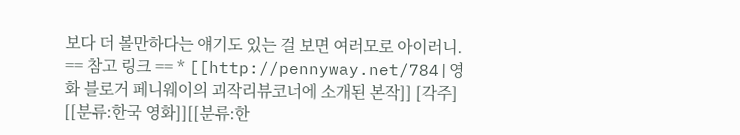보다 더 볼만하다는 얘기도 있는 걸 보면 여러모로 아이러니. == 참고 링크 == * [[http://pennyway.net/784|영화 블로거 페니웨이의 괴작리뷰코너에 소개된 본작]] [각주] [[분류:한국 영화]][[분류:한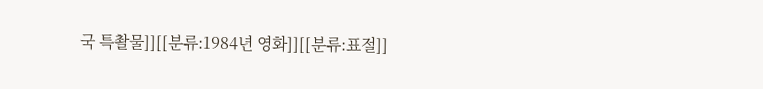국 특촬물]][[분류:1984년 영화]][[분류:표절]]